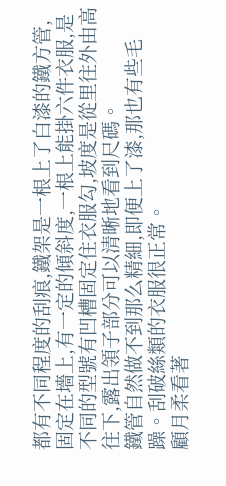都有不同程度的刮痕,鐵架是一根上了白漆的鐵方管,固定在墻上,有一定的傾斜度,一根上能掛六件衣服,是不同的型號有凹槽固定住衣服勾,坡度是從里往外由高往下,露出領子部分可以清晰地看到尺碼。
鐵管自然做不到那么精細,即便上了漆,那也有些毛躁。刮破絲類的衣服很正常。
顧月柔看著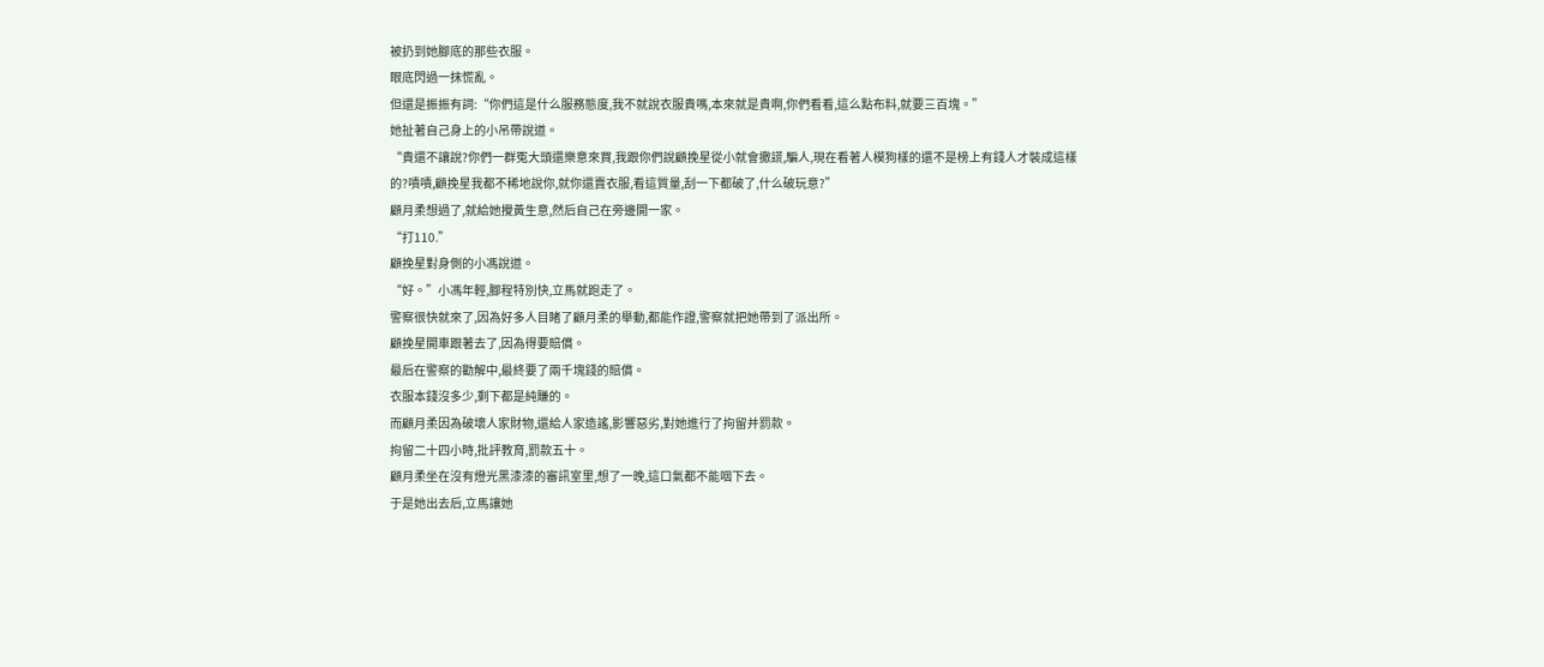被扔到她腳底的那些衣服。
眼底閃過一抹慌亂。
但還是振振有詞:“你們這是什么服務態度,我不就說衣服貴嗎,本來就是貴啊,你們看看,這么點布料,就要三百塊。”
她扯著自己身上的小吊帶說道。
“貴還不讓說?你們一群冤大頭還樂意來買,我跟你們說顧挽星從小就會撒謊,騙人,現在看著人模狗樣的還不是榜上有錢人才裝成這樣的?嘖嘖,顧挽星我都不稀地說你,就你還賣衣服,看這質量,刮一下都破了,什么破玩意?”
顧月柔想過了,就給她攪黃生意,然后自己在旁邊開一家。
“打110.”
顧挽星對身側的小馮說道。
“好。”小馮年輕,腳程特別快,立馬就跑走了。
警察很快就來了,因為好多人目睹了顧月柔的舉動,都能作證,警察就把她帶到了派出所。
顧挽星開車跟著去了,因為得要賠償。
最后在警察的勸解中,最終要了兩千塊錢的賠償。
衣服本錢沒多少,剩下都是純賺的。
而顧月柔因為破壞人家財物,還給人家造謠,影響惡劣,對她進行了拘留并罰款。
拘留二十四小時,批評教育,罰款五十。
顧月柔坐在沒有燈光黑漆漆的審訊室里,想了一晚,這口氣都不能咽下去。
于是她出去后,立馬讓她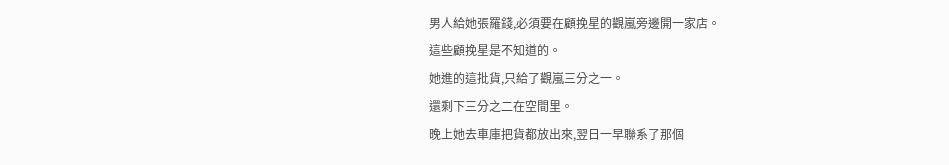男人給她張羅錢,必須要在顧挽星的觀嵐旁邊開一家店。
這些顧挽星是不知道的。
她進的這批貨,只給了觀嵐三分之一。
還剩下三分之二在空間里。
晚上她去車庫把貨都放出來,翌日一早聯系了那個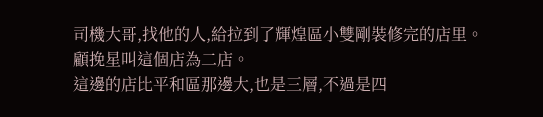司機大哥,找他的人,給拉到了輝煌區小雙剛裝修完的店里。
顧挽星叫這個店為二店。
這邊的店比平和區那邊大,也是三層,不過是四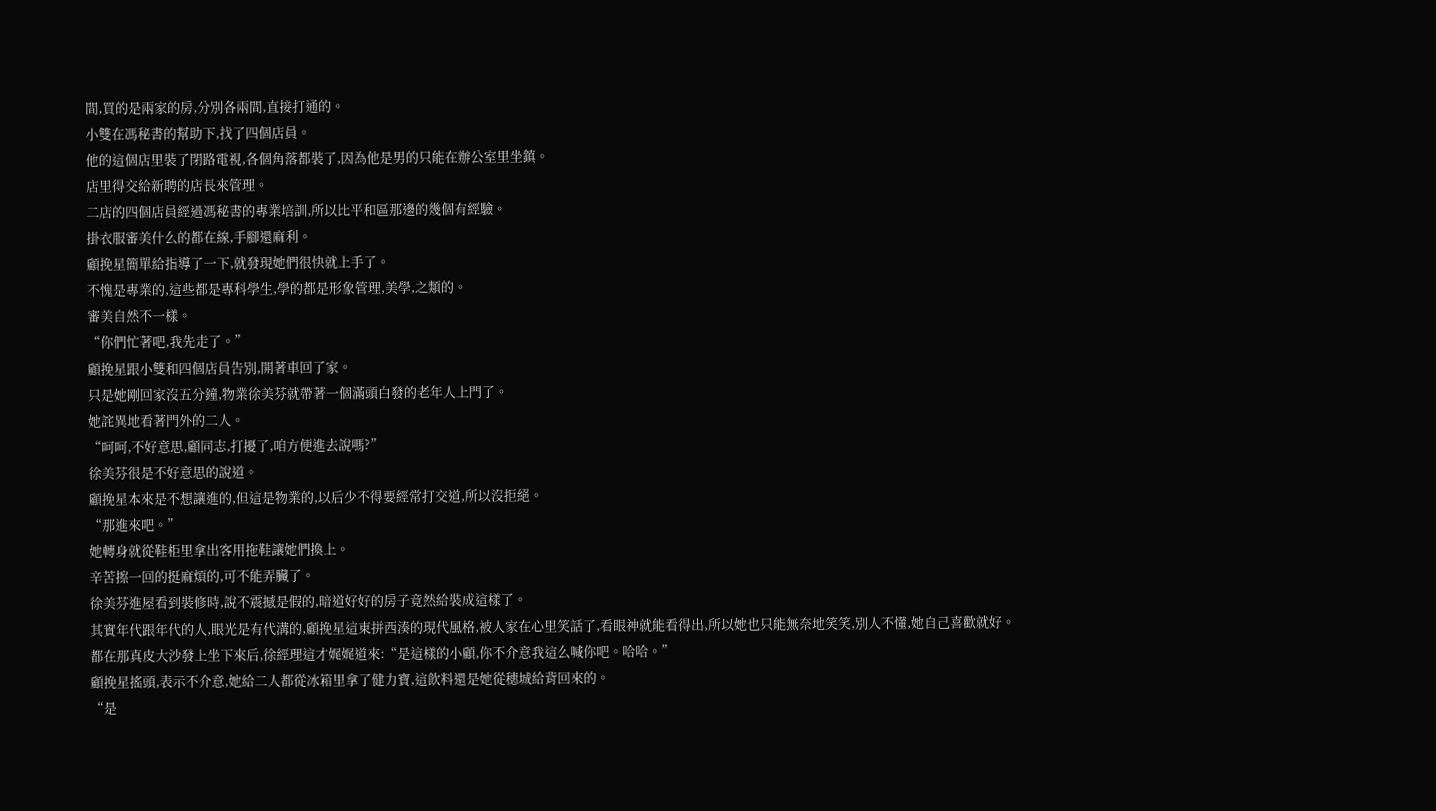間,買的是兩家的房,分別各兩間,直接打通的。
小雙在馮秘書的幫助下,找了四個店員。
他的這個店里裝了閉路電視,各個角落都裝了,因為他是男的只能在辦公室里坐鎮。
店里得交給新聘的店長來管理。
二店的四個店員經過馮秘書的專業培訓,所以比平和區那邊的幾個有經驗。
掛衣服審美什么的都在線,手腳還麻利。
顧挽星簡單給指導了一下,就發現她們很快就上手了。
不愧是專業的,這些都是專科學生,學的都是形象管理,美學,之類的。
審美自然不一樣。
“你們忙著吧,我先走了。”
顧挽星跟小雙和四個店員告別,開著車回了家。
只是她剛回家沒五分鐘,物業徐美芬就帶著一個滿頭白發的老年人上門了。
她詫異地看著門外的二人。
“呵呵,不好意思,顧同志,打擾了,咱方便進去說嗎?”
徐美芬很是不好意思的說道。
顧挽星本來是不想讓進的,但這是物業的,以后少不得要經常打交道,所以沒拒絕。
“那進來吧。”
她轉身就從鞋柜里拿出客用拖鞋讓她們換上。
辛苦擦一回的挺麻煩的,可不能弄臟了。
徐美芬進屋看到裝修時,說不震撼是假的,暗道好好的房子竟然給裝成這樣了。
其實年代跟年代的人,眼光是有代溝的,顧挽星這東拼西湊的現代風格,被人家在心里笑話了,看眼神就能看得出,所以她也只能無奈地笑笑,別人不懂,她自己喜歡就好。
都在那真皮大沙發上坐下來后,徐經理這才娓娓道來:“是這樣的小顧,你不介意我這么喊你吧。哈哈。”
顧挽星搖頭,表示不介意,她給二人都從冰箱里拿了健力寶,這飲料還是她從穗城給背回來的。
“是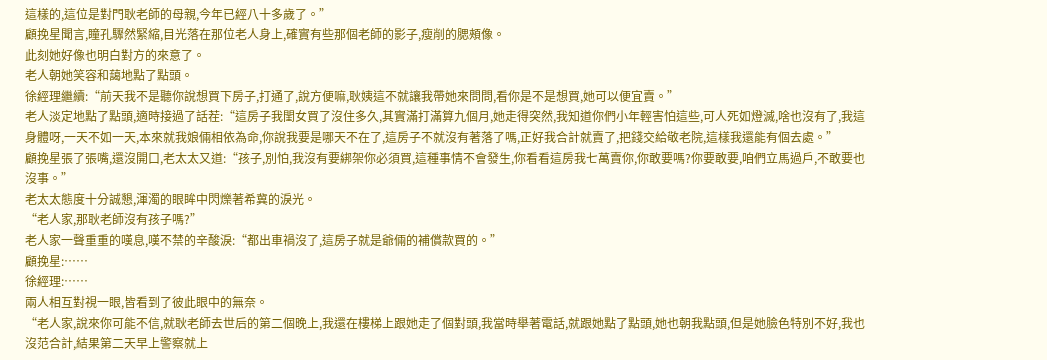這樣的,這位是對門耿老師的母親,今年已經八十多歲了。”
顧挽星聞言,瞳孔驟然緊縮,目光落在那位老人身上,確實有些那個老師的影子,瘦削的腮頰像。
此刻她好像也明白對方的來意了。
老人朝她笑容和藹地點了點頭。
徐經理繼續:“前天我不是聽你說想買下房子,打通了,說方便嘛,耿姨這不就讓我帶她來問問,看你是不是想買,她可以便宜賣。”
老人淡定地點了點頭,適時接過了話茬:“這房子我閨女買了沒住多久,其實滿打滿算九個月,她走得突然,我知道你們小年輕害怕這些,可人死如燈滅,啥也沒有了,我這身體呀,一天不如一天,本來就我娘倆相依為命,你說我要是哪天不在了,這房子不就沒有著落了嗎,正好我合計就賣了,把錢交給敬老院,這樣我還能有個去處。”
顧挽星張了張嘴,還沒開口,老太太又道:“孩子,別怕,我沒有要綁架你必須買,這種事情不會發生,你看看這房我七萬賣你,你敢要嗎?你要敢要,咱們立馬過戶,不敢要也沒事。”
老太太態度十分誠懇,渾濁的眼眸中閃爍著希冀的淚光。
“老人家,那耿老師沒有孩子嗎?”
老人家一聲重重的嘆息,嘆不禁的辛酸淚:“都出車禍沒了,這房子就是爺倆的補償款買的。”
顧挽星:……
徐經理:……
兩人相互對視一眼,皆看到了彼此眼中的無奈。
“老人家,說來你可能不信,就耿老師去世后的第二個晚上,我還在樓梯上跟她走了個對頭,我當時舉著電話,就跟她點了點頭,她也朝我點頭,但是她臉色特別不好,我也沒范合計,結果第二天早上警察就上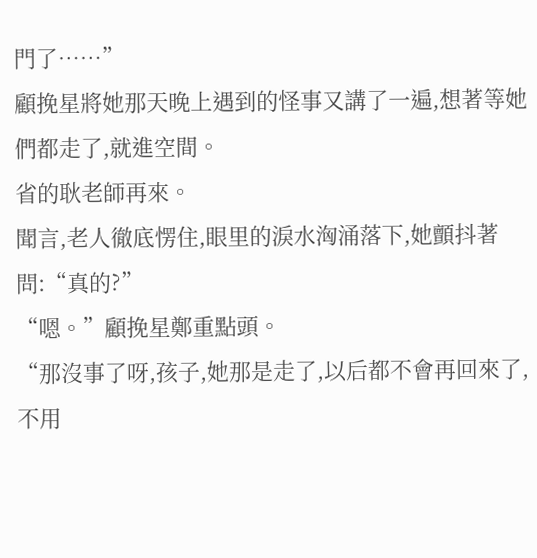門了……”
顧挽星將她那天晚上遇到的怪事又講了一遍,想著等她們都走了,就進空間。
省的耿老師再來。
聞言,老人徹底愣住,眼里的淚水洶涌落下,她顫抖著問:“真的?”
“嗯。”顧挽星鄭重點頭。
“那沒事了呀,孩子,她那是走了,以后都不會再回來了,不用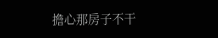擔心那房子不干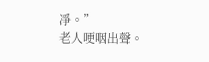凈。”
老人哽咽出聲。